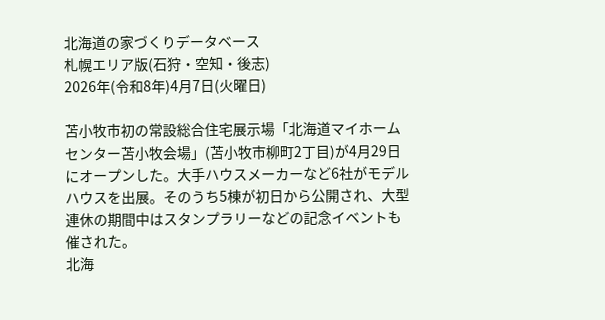北海道の家づくりデータベース
札幌エリア版(石狩・空知・後志)
2026年(令和8年)4月7日(火曜日)

苫小牧市初の常設総合住宅展示場「北海道マイホームセンター苫小牧会場」(苫小牧市柳町2丁目)が4月29日にオープンした。大手ハウスメーカーなど6社がモデルハウスを出展。そのうち5棟が初日から公開され、大型連休の期間中はスタンプラリーなどの記念イベントも催された。
北海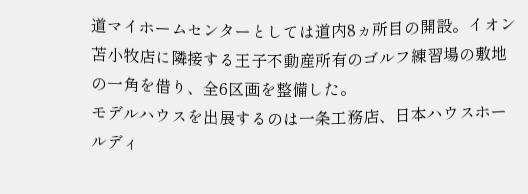道マイホームセンターとしては道内8ヵ所目の開設。イオン苫小牧店に隣接する王子不動産所有のゴルフ練習場の敷地の一角を借り、全6区画を整備した。
モデルハウスを出展するのは一条工務店、日本ハウスホールディ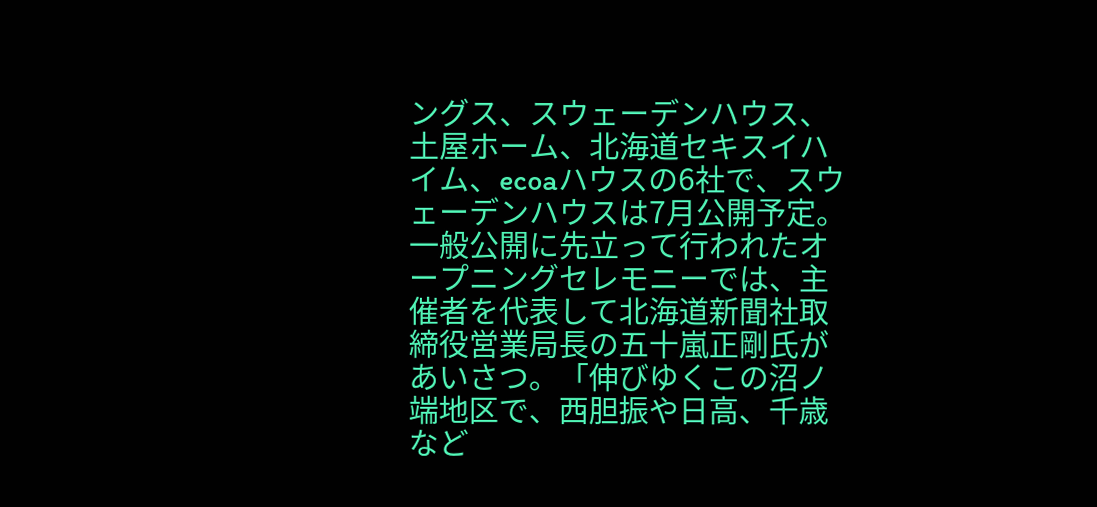ングス、スウェーデンハウス、土屋ホーム、北海道セキスイハイム、ecoaハウスの6社で、スウェーデンハウスは7月公開予定。
一般公開に先立って行われたオープニングセレモニーでは、主催者を代表して北海道新聞社取締役営業局長の五十嵐正剛氏があいさつ。「伸びゆくこの沼ノ端地区で、西胆振や日高、千歳など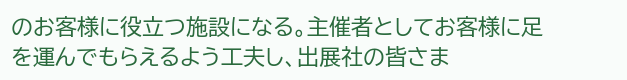のお客様に役立つ施設になる。主催者としてお客様に足を運んでもらえるよう工夫し、出展社の皆さま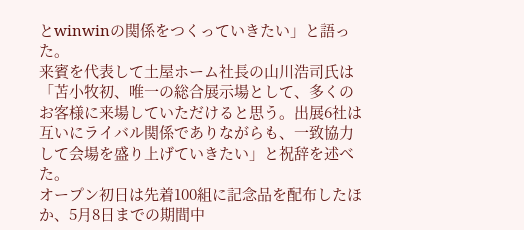とwinwinの関係をつくっていきたい」と語った。
来賓を代表して土屋ホーム社長の山川浩司氏は「苫小牧初、唯一の総合展示場として、多くのお客様に来場していただけると思う。出展6社は互いにライバル関係でありながらも、一致協力して会場を盛り上げていきたい」と祝辞を述べた。
オープン初日は先着100組に記念品を配布したほか、5月8日までの期間中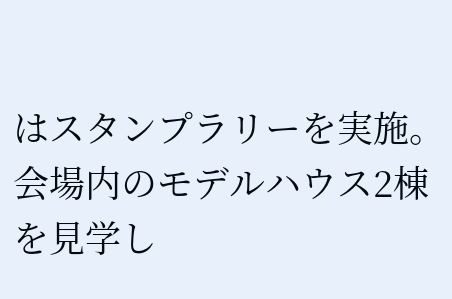はスタンプラリーを実施。会場内のモデルハウス2棟を見学し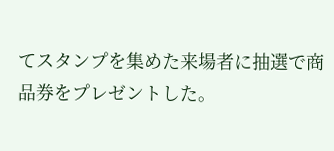てスタンプを集めた来場者に抽選で商品券をプレゼントした。